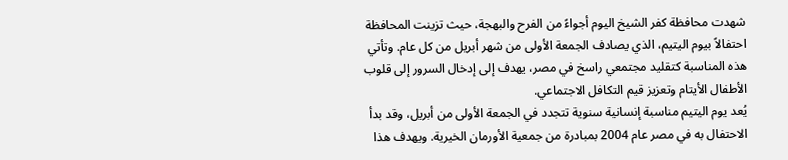شهدت محافظة كفر الشيخ اليوم أجواءً من الفرح والبهجة، حيث تزينت المحافظة احتفالاً بيوم اليتيم، الذي يصادف الجمعة الأولى من شهر أبريل من كل عام. وتأتي هذه المناسبة كتقليد مجتمعي راسخ في مصر، يهدف إلى إدخال السرور إلى قلوب الأطفال الأيتام وتعزيز قيم التكافل الاجتماعي.
يُعد يوم اليتيم مناسبة إنسانية سنوية تتجدد في الجمعة الأولى من أبريل، وقد بدأ الاحتفال به في مصر عام 2004 بمبادرة من جمعية الأورمان الخيرية. ويهدف هذا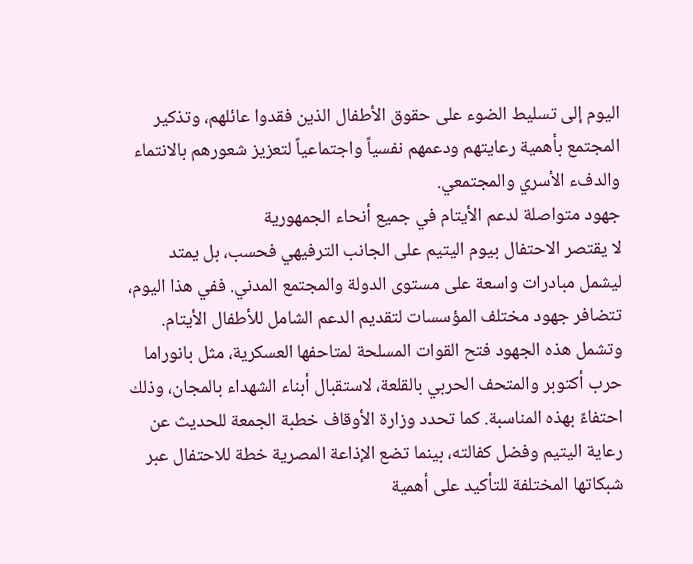اليوم إلى تسليط الضوء على حقوق الأطفال الذين فقدوا عائلهم، وتذكير المجتمع بأهمية رعايتهم ودعمهم نفسياً واجتماعياً لتعزيز شعورهم بالانتماء والدفء الأسري والمجتمعي.
جهود متواصلة لدعم الأيتام في جميع أنحاء الجمهورية
لا يقتصر الاحتفال بيوم اليتيم على الجانب الترفيهي فحسب، بل يمتد ليشمل مبادرات واسعة على مستوى الدولة والمجتمع المدني. ففي هذا اليوم، تتضافر جهود مختلف المؤسسات لتقديم الدعم الشامل للأطفال الأيتام.
وتشمل هذه الجهود فتح القوات المسلحة لمتاحفها العسكرية، مثل بانوراما حرب أكتوبر والمتحف الحربي بالقلعة، لاستقبال أبناء الشهداء بالمجان، وذلك احتفاءً بهذه المناسبة. كما تحدد وزارة الأوقاف خطبة الجمعة للحديث عن رعاية اليتيم وفضل كفالته، بينما تضع الإذاعة المصرية خطة للاحتفال عبر شبكاتها المختلفة للتأكيد على أهمية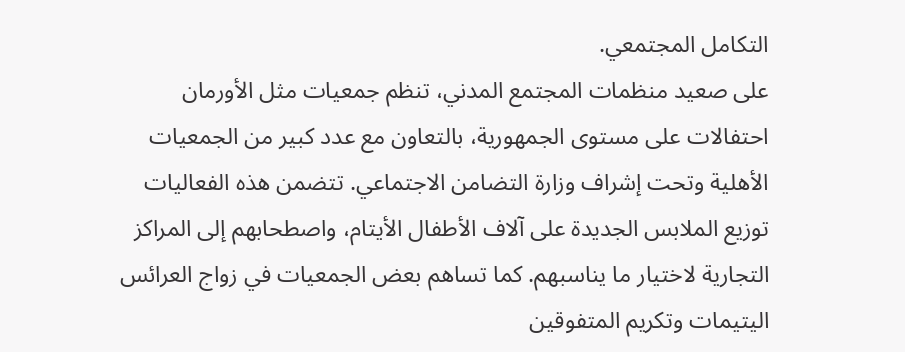التكامل المجتمعي.
على صعيد منظمات المجتمع المدني، تنظم جمعيات مثل الأورمان احتفالات على مستوى الجمهورية، بالتعاون مع عدد كبير من الجمعيات الأهلية وتحت إشراف وزارة التضامن الاجتماعي. تتضمن هذه الفعاليات توزيع الملابس الجديدة على آلاف الأطفال الأيتام، واصطحابهم إلى المراكز التجارية لاختيار ما يناسبهم. كما تساهم بعض الجمعيات في زواج العرائس اليتيمات وتكريم المتفوقين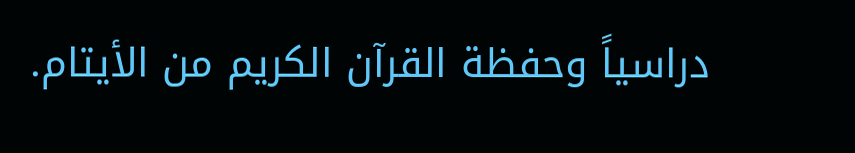دراسياً وحفظة القرآن الكريم من الأيتام.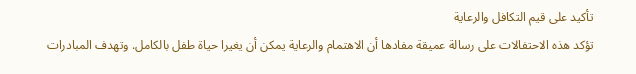تأكيد على قيم التكافل والرعاية
تؤكد هذه الاحتفالات على رسالة عميقة مفادها أن الاهتمام والرعاية يمكن أن يغيرا حياة طفل بالكامل. وتهدف المبادرات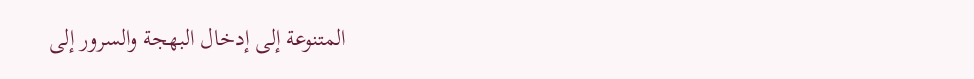المتنوعة إلى إدخال البهجة والسرور إلى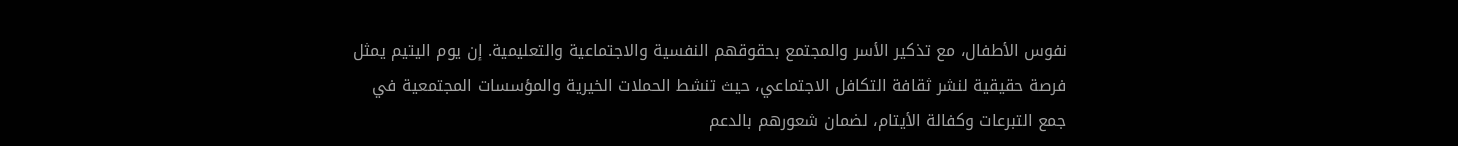نفوس الأطفال، مع تذكير الأسر والمجتمع بحقوقهم النفسية والاجتماعية والتعليمية. إن يوم اليتيم يمثل فرصة حقيقية لنشر ثقافة التكافل الاجتماعي، حيث تنشط الحملات الخيرية والمؤسسات المجتمعية في جمع التبرعات وكفالة الأيتام، لضمان شعورهم بالدعم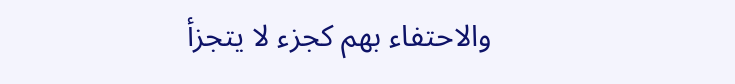والاحتفاء بهم كجزء لا يتجزأ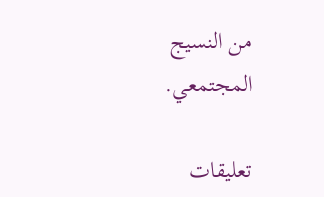من النسيج المجتمعي.

تعليقات